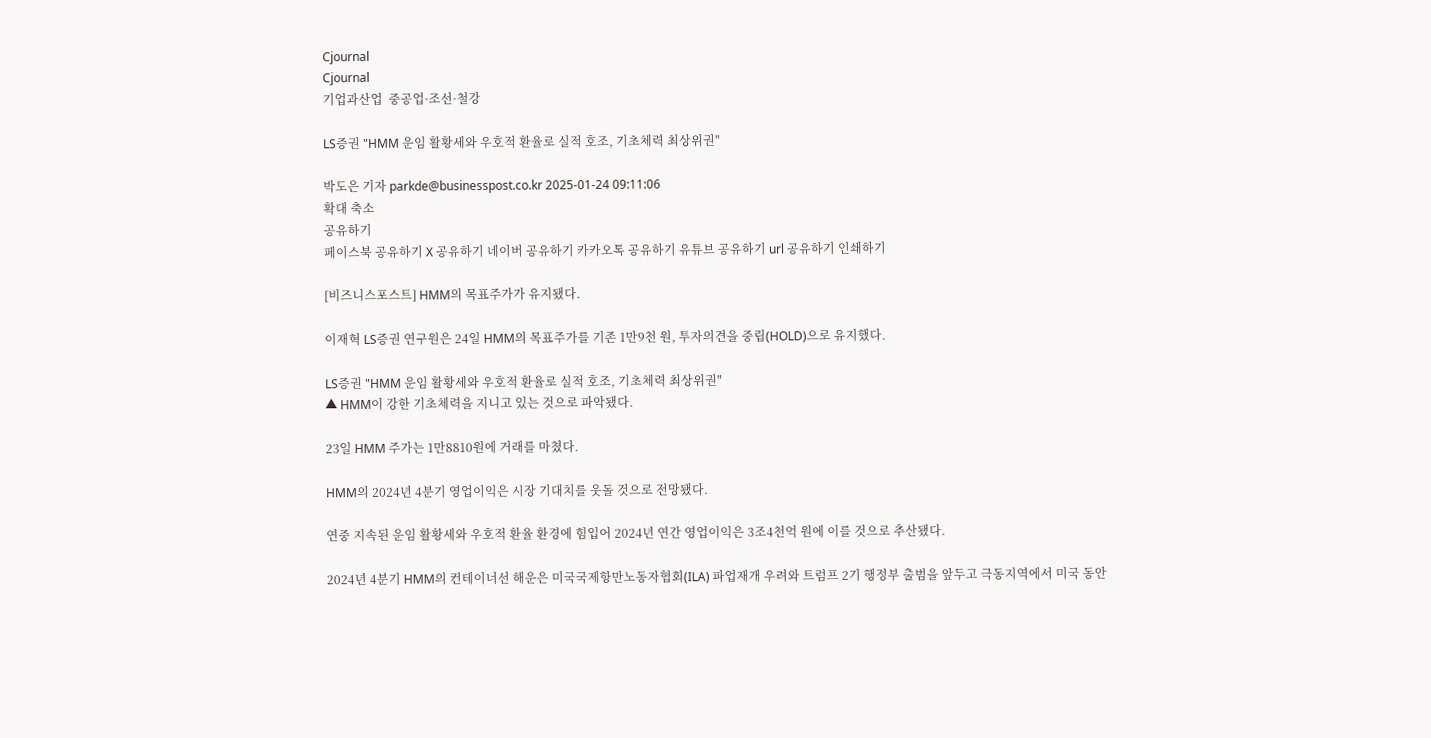Cjournal
Cjournal
기업과산업  중공업·조선·철강

LS증권 "HMM 운임 활황세와 우호적 환율로 실적 호조, 기초체력 최상위권"

박도은 기자 parkde@businesspost.co.kr 2025-01-24 09:11:06
확대 축소
공유하기
페이스북 공유하기 X 공유하기 네이버 공유하기 카카오톡 공유하기 유튜브 공유하기 url 공유하기 인쇄하기

[비즈니스포스트] HMM의 목표주가가 유지됐다.

이재혁 LS증권 연구원은 24일 HMM의 목표주가를 기존 1만9천 원, 투자의견을 중립(HOLD)으로 유지했다.

LS증권 "HMM 운임 활황세와 우호적 환율로 실적 호조, 기초체력 최상위권"
▲ HMM이 강한 기초체력을 지니고 있는 것으로 파악됐다.

23일 HMM 주가는 1만8810원에 거래를 마쳤다.

HMM의 2024년 4분기 영업이익은 시장 기대치를 웃돌 것으로 전망됐다.

연중 지속된 운임 활황세와 우호적 환율 환경에 힘입어 2024년 연간 영업이익은 3조4천억 원에 이를 것으로 추산됐다.

2024년 4분기 HMM의 컨테이너선 해운은 미국국제항만노동자협회(ILA) 파업재개 우려와 트럼프 2기 행정부 출범을 앞두고 극동지역에서 미국 동안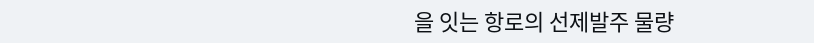을 잇는 항로의 선제발주 물량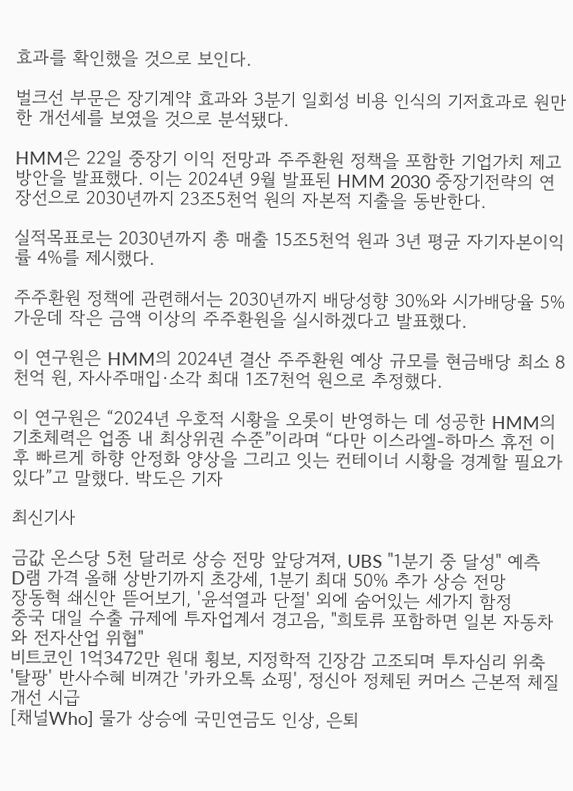효과를 확인했을 것으로 보인다.

벌크선 부문은 장기계약 효과와 3분기 일회성 비용 인식의 기저효과로 원만한 개선세를 보였을 것으로 분석됐다.

HMM은 22일 중장기 이익 전망과 주주환원 정책을 포함한 기업가치 제고 방안을 발표했다. 이는 2024년 9월 발표된 HMM 2030 중장기전략의 연장선으로 2030년까지 23조5천억 원의 자본적 지출을 동반한다.

실적목표로는 2030년까지 총 매출 15조5천억 원과 3년 평균 자기자본이익률 4%를 제시했다.

주주환원 정책에 관련해서는 2030년까지 배당성향 30%와 시가배당율 5% 가운데 작은 금액 이상의 주주환원을 실시하겠다고 발표했다.

이 연구원은 HMM의 2024년 결산 주주환원 예상 규모를 현금배당 최소 8천억 원, 자사주매입·소각 최대 1조7천억 원으로 추정했다.

이 연구원은 “2024년 우호적 시황을 오롯이 반영하는 데 성공한 HMM의 기초체력은 업종 내 최상위권 수준”이라며 “다만 이스라엘-하마스 휴전 이후 빠르게 하향 안정화 양상을 그리고 잇는 컨테이너 시황을 경계할 필요가 있다”고 말했다. 박도은 기자

최신기사

금값 온스당 5천 달러로 상승 전망 앞당겨져, UBS "1분기 중 달성" 예측
D램 가격 올해 상반기까지 초강세, 1분기 최대 50% 추가 상승 전망
장동혁 쇄신안 뜯어보기, '윤석열과 단절' 외에 숨어있는 세가지 함정
중국 대일 수출 규제에 투자업계서 경고음, "희토류 포함하면 일본 자동차와 전자산업 위협"
비트코인 1억3472만 원대 횡보, 지정학적 긴장감 고조되며 투자심리 위축
'탈팡' 반사수혜 비껴간 '카카오톡 쇼핑', 정신아 정체된 커머스 근본적 체질개선 시급
[채널Who] 물가 상승에 국민연금도 인상, 은퇴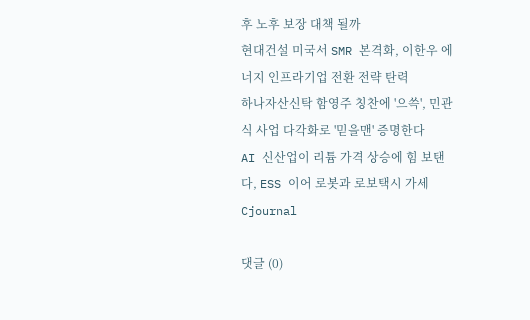후 노후 보장 대책 될까
현대건설 미국서 SMR 본격화, 이한우 에너지 인프라기업 전환 전략 탄력
하나자산신탁 함영주 칭찬에 '으쓱', 민관식 사업 다각화로 '믿을맨' 증명한다
AI 신산업이 리튬 가격 상승에 힘 보탠다, ESS 이어 로봇과 로보택시 가세
Cjournal

댓글 (0)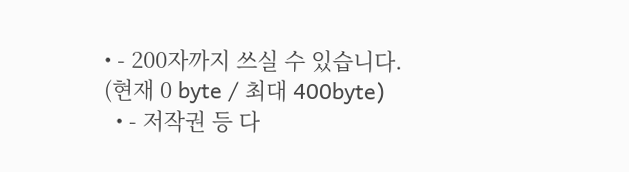• - 200자까지 쓰실 수 있습니다. (현재 0 byte / 최대 400byte)
  • - 저작권 등 다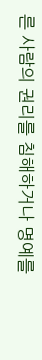른 사람의 권리를 침해하거나 명예를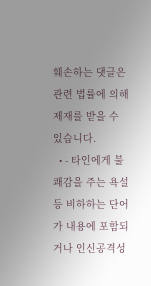훼손하는 댓글은 관련 법률에 의해 제재를 받을 수 있습니다.
  • - 타인에게 불쾌감을 주는 욕설 등 비하하는 단어가 내용에 포함되거나 인신공격성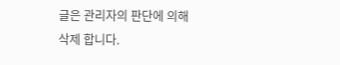글은 관리자의 판단에 의해 삭제 합니다.